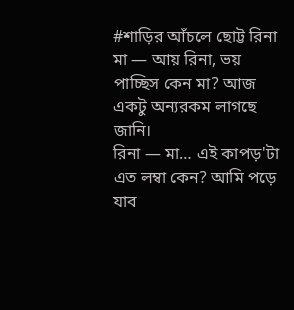#শাড়ির আঁচলে ছোট্ট রিনা
মা — আয় রিনা, ভয় পাচ্ছিস কেন মা? আজ একটু অন্যরকম লাগছে জানি।
রিনা — মা… এই কাপড়'টা এত লম্বা কেন? আমি পড়ে যাব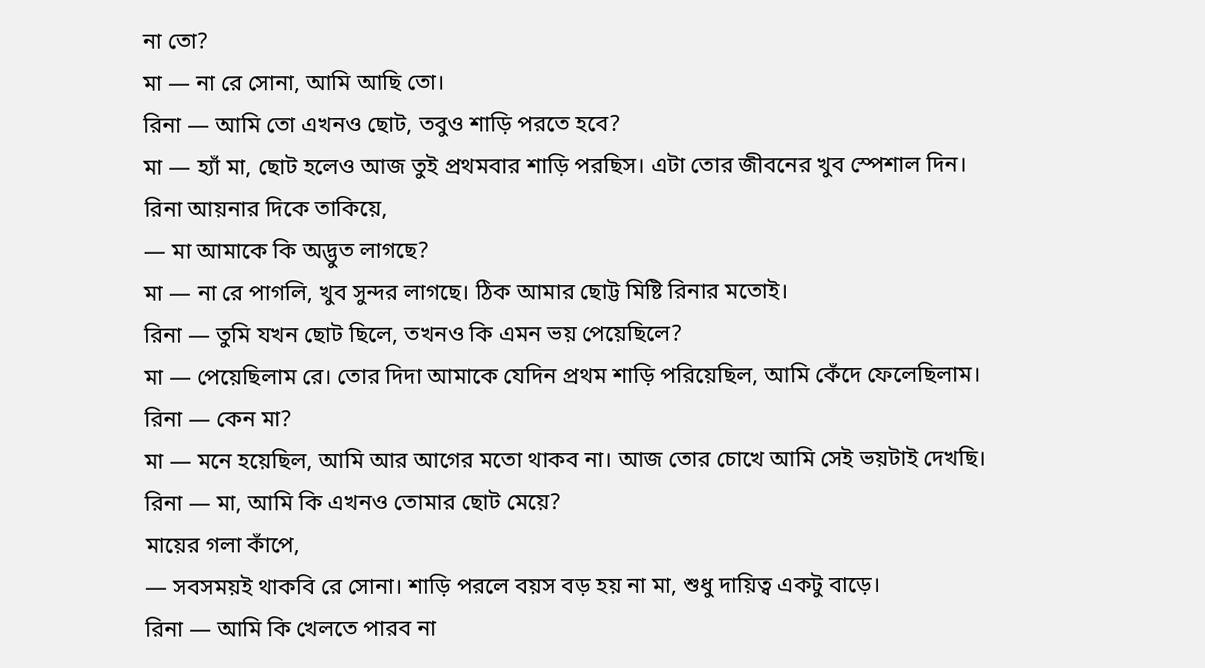না তো?
মা — না রে সোনা, আমি আছি তো।
রিনা — আমি তো এখনও ছোট, তবুও শাড়ি পরতে হবে?
মা — হ্যাঁ মা, ছোট হলেও আজ তুই প্রথমবার শাড়ি পরছিস। এটা তোর জীবনের খুব স্পেশাল দিন।
রিনা আয়নার দিকে তাকিয়ে,
— মা আমাকে কি অদ্ভুত লাগছে?
মা — না রে পাগলি, খুব সুন্দর লাগছে। ঠিক আমার ছোট্ট মিষ্টি রিনার মতোই।
রিনা — তুমি যখন ছোট ছিলে, তখনও কি এমন ভয় পেয়েছিলে?
মা — পেয়েছিলাম রে। তোর দিদা আমাকে যেদিন প্রথম শাড়ি পরিয়েছিল, আমি কেঁদে ফেলেছিলাম।
রিনা — কেন মা?
মা — মনে হয়েছিল, আমি আর আগের মতো থাকব না। আজ তোর চোখে আমি সেই ভয়টাই দেখছি।
রিনা — মা, আমি কি এখনও তোমার ছোট মেয়ে?
মায়ের গলা কাঁপে,
— সবসময়ই থাকবি রে সোনা। শাড়ি পরলে বয়স বড় হয় না মা, শুধু দায়িত্ব একটু বাড়ে।
রিনা — আমি কি খেলতে পারব না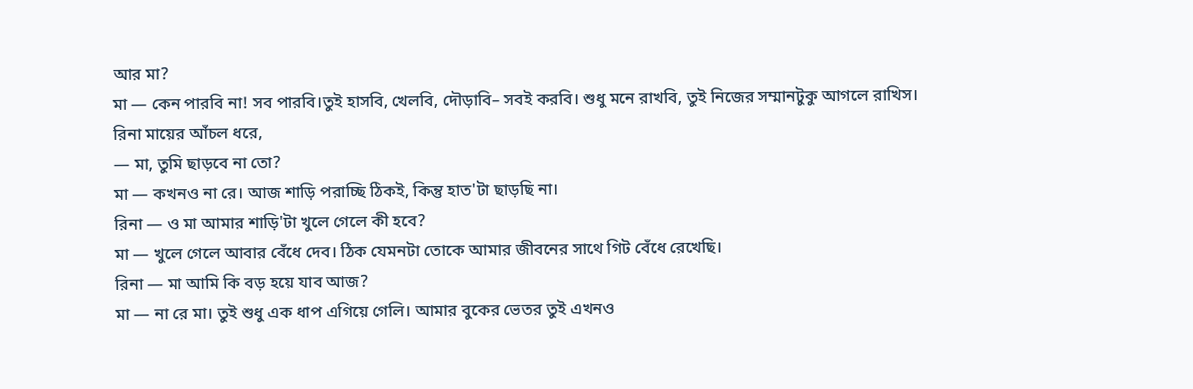আর মা?
মা — কেন পারবি না! সব পারবি।তুই হাসবি, খেলবি, দৌড়াবি– সবই করবি। শুধু মনে রাখবি, তুই নিজের সম্মানটুকু আগলে রাখিস।
রিনা মায়ের আঁচল ধরে,
— মা, তুমি ছাড়বে না তো?
মা — কখনও না রে। আজ শাড়ি পরাচ্ছি ঠিকই, কিন্তু হাত'টা ছাড়ছি না।
রিনা — ও মা আমার শাড়ি'টা খুলে গেলে কী হবে?
মা — খুলে গেলে আবার বেঁধে দেব। ঠিক যেমনটা তোকে আমার জীবনের সাথে গিট বেঁধে রেখেছি।
রিনা — মা আমি কি বড় হয়ে যাব আজ?
মা — না রে মা। তুই শুধু এক ধাপ এগিয়ে গেলি। আমার বুকের ভেতর তুই এখনও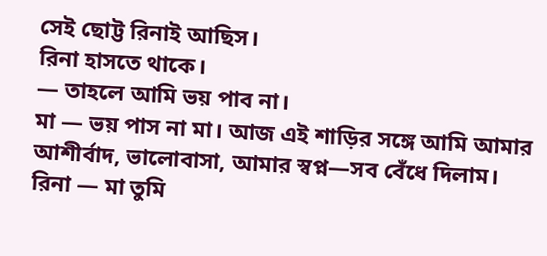সেই ছোট্ট রিনাই আছিস।
রিনা হাসতে থাকে।
— তাহলে আমি ভয় পাব না।
মা — ভয় পাস না মা। আজ এই শাড়ির সঙ্গে আমি আমার আশীর্বাদ, ভালোবাসা, আমার স্বপ্ন—সব বেঁধে দিলাম।
রিনা — মা তুমি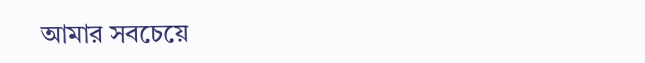আমার সবচেয়ে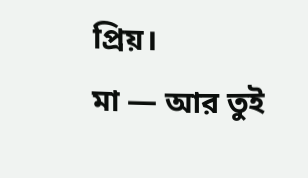প্রিয়।
মা — আর তুই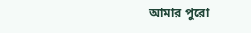আমার পুরো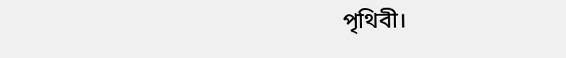পৃথিবী।